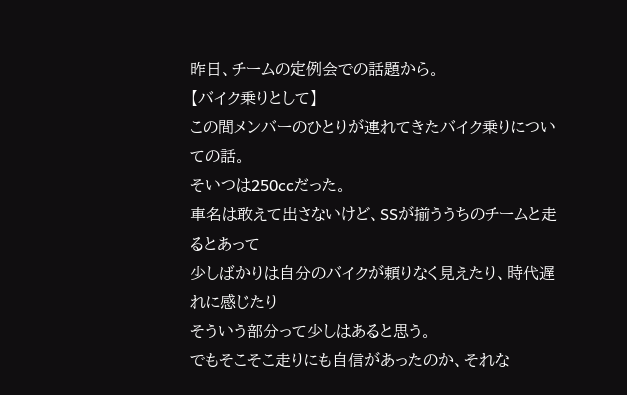昨日、チームの定例会での話題から。
【バイク乗りとして】
この間メンバーのひとりが連れてきたバイク乗りについての話。
そいつは250ccだった。
車名は敢えて出さないけど、SSが揃ううちのチームと走るとあって
少しばかりは自分のバイクが頼りなく見えたり、時代遅れに感じたり
そういう部分って少しはあると思う。
でもそこそこ走りにも自信があったのか、それな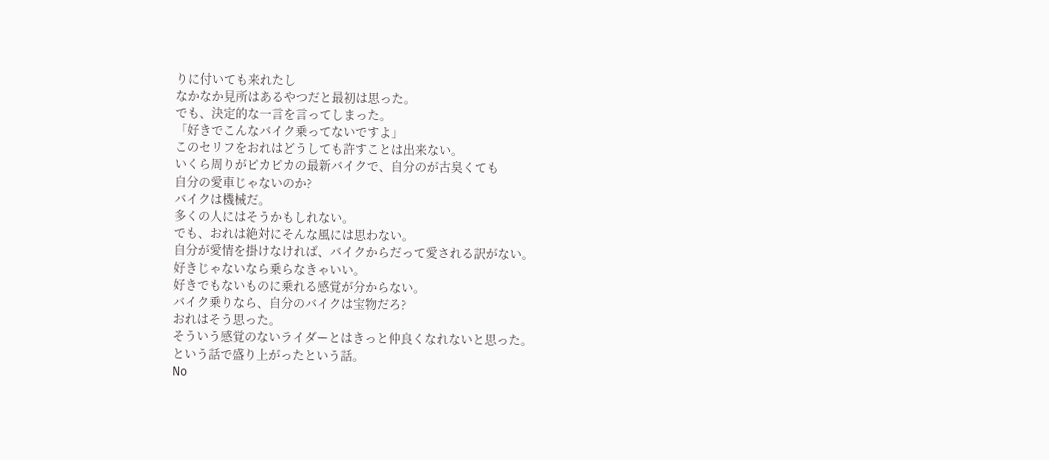りに付いても来れたし
なかなか見所はあるやつだと最初は思った。
でも、決定的な一言を言ってしまった。
「好きでこんなバイク乗ってないですよ」
このセリフをおれはどうしても許すことは出来ない。
いくら周りがピカピカの最新バイクで、自分のが古臭くても
自分の愛車じゃないのか?
バイクは機械だ。
多くの人にはそうかもしれない。
でも、おれは絶対にそんな風には思わない。
自分が愛情を掛けなければ、バイクからだって愛される訳がない。
好きじゃないなら乗らなきゃいい。
好きでもないものに乗れる感覚が分からない。
バイク乗りなら、自分のバイクは宝物だろ?
おれはそう思った。
そういう感覚のないライダーとはきっと仲良くなれないと思った。
という話で盛り上がったという話。
No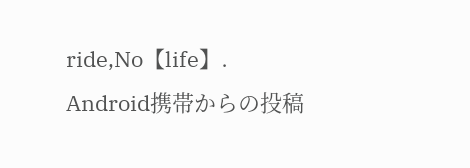ride,No【life】.
Android携帯からの投稿